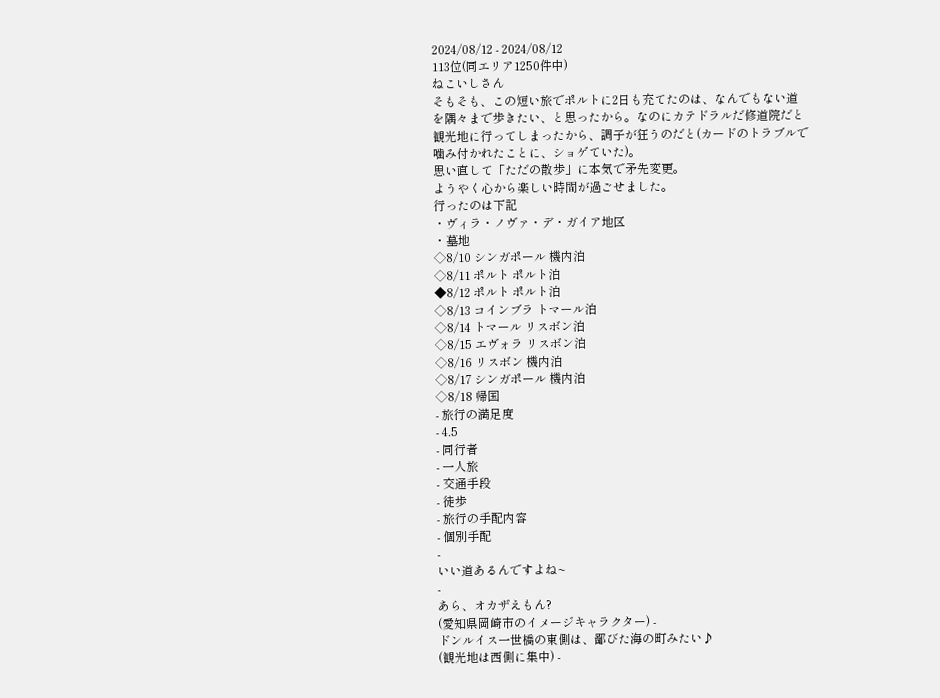2024/08/12 - 2024/08/12
113位(同エリア1250件中)
ねこいしさん
そもそも、この短い旅でポルトに2日も充てたのは、なんでもない道を隅々まで歩きたい、と思ったから。なのにカテドラルだ修道院だと観光地に行ってしまったから、調子が狂うのだと(カードのトラブルで噛み付かれたことに、ショゲていた)。
思い直して「ただの散歩」に本気で矛先変更。
ようやく心から楽しい時間が過ごせました。
行ったのは下記
・ヴィラ・ノヴァ・デ・ガイア地区
・墓地
◇8/10 シンガポール 機内泊
◇8/11 ポルト ポルト泊
◆8/12 ポルト ポルト泊
◇8/13 コインブラ トマール泊
◇8/14 トマール リスボン泊
◇8/15 エヴォラ リスボン泊
◇8/16 リスボン 機内泊
◇8/17 シンガポール 機内泊
◇8/18 帰国
- 旅行の満足度
- 4.5
- 同行者
- 一人旅
- 交通手段
- 徒歩
- 旅行の手配内容
- 個別手配
-
いい道あるんですよね~
-
あら、オカザえもん?
(愛知県岡崎市のイメージキャラクター) -
ドンルイス一世橋の東側は、鄙びた海の町みたい♪
(観光地は西側に集中) -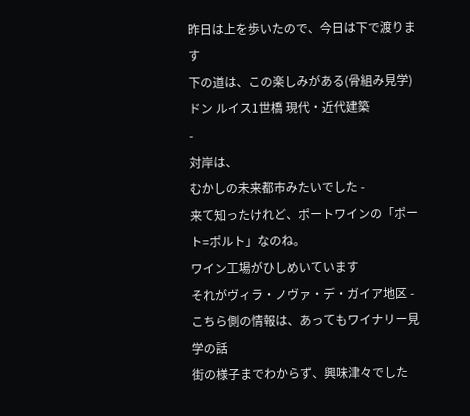昨日は上を歩いたので、今日は下で渡ります
下の道は、この楽しみがある(骨組み見学)ドン ルイス1世橋 現代・近代建築
-
対岸は、
むかしの未来都市みたいでした -
来て知ったけれど、ポートワインの「ポート=ポルト」なのね。
ワイン工場がひしめいています
それがヴィラ・ノヴァ・デ・ガイア地区 -
こちら側の情報は、あってもワイナリー見学の話
街の様子までわからず、興味津々でした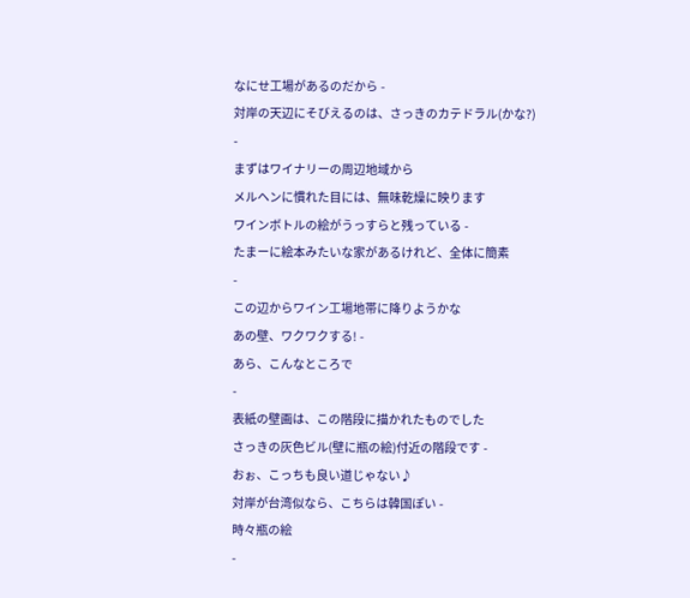なにせ工場があるのだから -
対岸の天辺にそびえるのは、さっきのカテドラル(かな?)
-
まずはワイナリーの周辺地域から
メルヘンに慣れた目には、無味乾燥に映ります
ワインボトルの絵がうっすらと残っている -
たまーに絵本みたいな家があるけれど、全体に簡素
-
この辺からワイン工場地帯に降りようかな
あの壁、ワクワクする! -
あら、こんなところで
-
表紙の壁画は、この階段に描かれたものでした
さっきの灰色ビル(壁に瓶の絵)付近の階段です -
おぉ、こっちも良い道じゃない♪
対岸が台湾似なら、こちらは韓国ぽい -
時々瓶の絵
-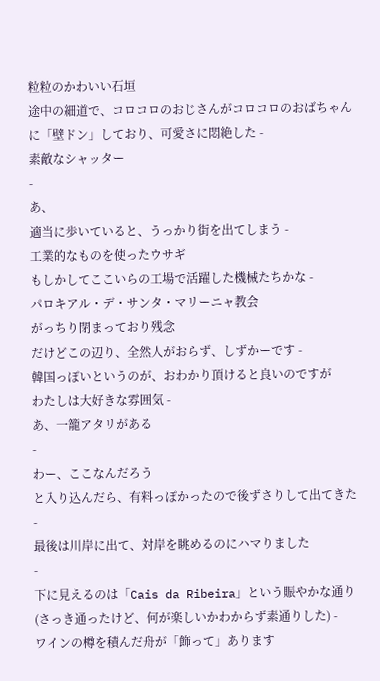粒粒のかわいい石垣
途中の細道で、コロコロのおじさんがコロコロのおばちゃんに「壁ドン」しており、可愛さに悶絶した -
素敵なシャッター
-
あ、
適当に歩いていると、うっかり街を出てしまう -
工業的なものを使ったウサギ
もしかしてここいらの工場で活躍した機械たちかな -
パロキアル・デ・サンタ・マリーニャ教会
がっちり閉まっており残念
だけどこの辺り、全然人がおらず、しずかーです -
韓国っぽいというのが、おわかり頂けると良いのですが
わたしは大好きな雰囲気 -
あ、一籠アタリがある
-
わー、ここなんだろう
と入り込んだら、有料っぽかったので後ずさりして出てきた -
最後は川岸に出て、対岸を眺めるのにハマりました
-
下に見えるのは「Cais da Ribeira」という賑やかな通り
(さっき通ったけど、何が楽しいかわからず素通りした) -
ワインの樽を積んだ舟が「飾って」あります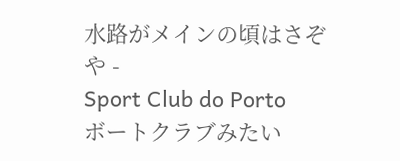水路がメインの頃はさぞや -
Sport Club do Porto
ボートクラブみたい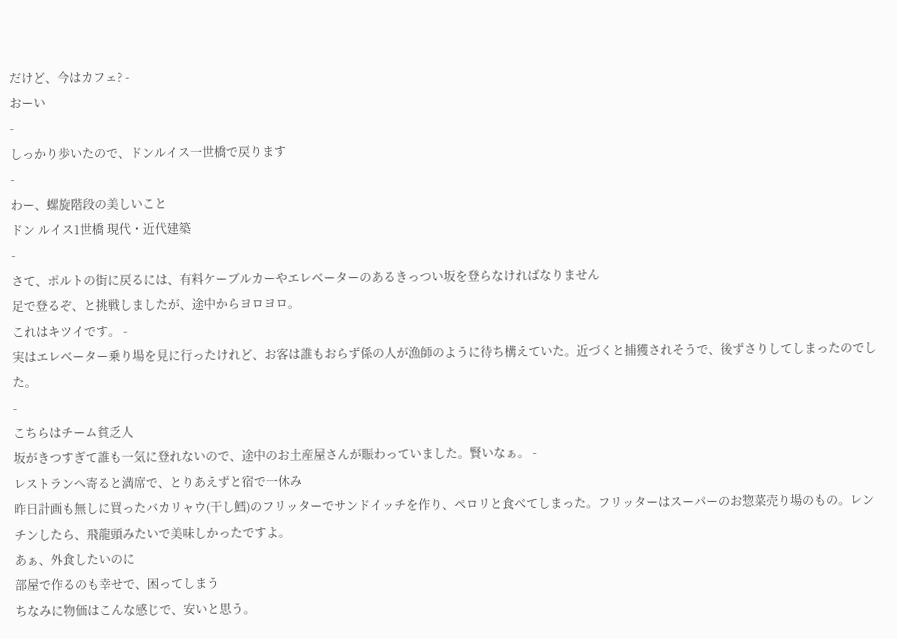だけど、今はカフェ? -
おーい
-
しっかり歩いたので、ドンルイス一世橋で戻ります
-
わー、螺旋階段の美しいこと
ドン ルイス1世橋 現代・近代建築
-
さて、ポルトの街に戻るには、有料ケーブルカーやエレベーターのあるきっつい坂を登らなければなりません
足で登るぞ、と挑戦しましたが、途中からヨロヨロ。
これはキツイです。 -
実はエレベーター乗り場を見に行ったけれど、お客は誰もおらず係の人が漁師のように待ち構えていた。近づくと捕獲されそうで、後ずさりしてしまったのでした。
-
こちらはチーム貧乏人
坂がきつすぎて誰も一気に登れないので、途中のお土産屋さんが賑わっていました。賢いなぁ。 -
レストランへ寄ると満席で、とりあえずと宿で一休み
昨日計画も無しに買ったバカリャウ(干し鱈)のフリッターでサンドイッチを作り、ペロリと食べてしまった。フリッターはスーパーのお惣菜売り場のもの。レンチンしたら、飛龍頭みたいで美味しかったですよ。
あぁ、外食したいのに
部屋で作るのも幸せで、困ってしまう
ちなみに物価はこんな感じで、安いと思う。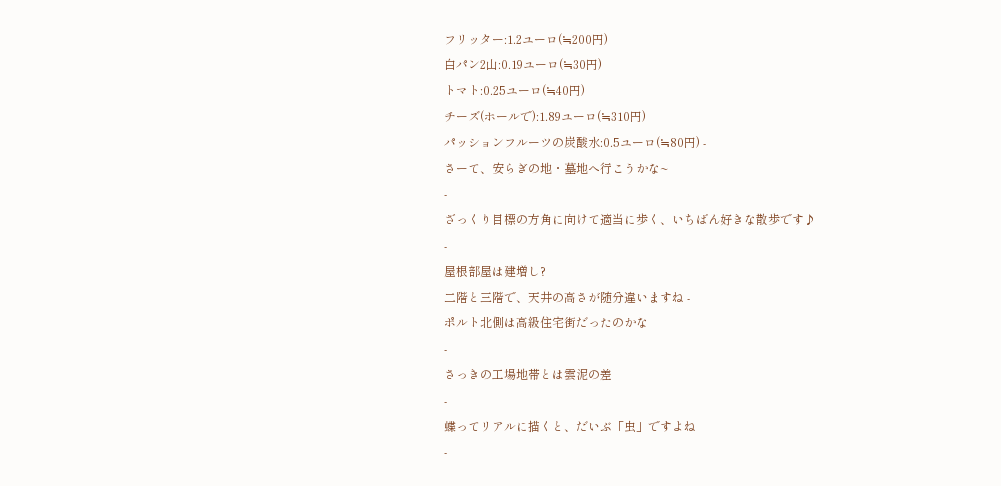フリッター:1.2ユーロ(≒200円)
白パン2山:0.19ユーロ(≒30円)
トマト:0.25ユーロ(≒40円)
チーズ(ホールで):1.89ユーロ(≒310円)
パッションフルーツの炭酸水:0.5ユーロ(≒80円) -
さーて、安らぎの地・墓地へ行こうかな~
-
ざっくり目標の方角に向けて適当に歩く、いちばん好きな散歩です♪
-
屋根部屋は建増し?
二階と三階で、天井の高さが随分違いますね -
ポルト北側は高級住宅街だったのかな
-
さっきの工場地帯とは雲泥の差
-
蝶ってリアルに描くと、だいぶ「虫」ですよね
-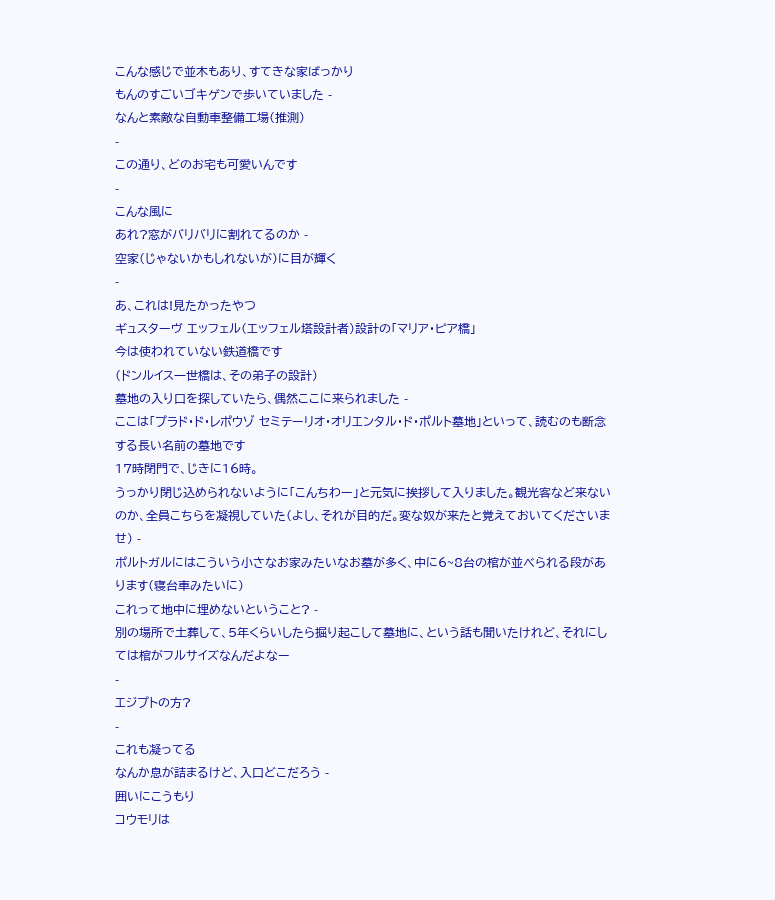こんな感じで並木もあり、すてきな家ばっかり
もんのすごいゴキゲンで歩いていました -
なんと素敵な自動車整備工場(推測)
-
この通り、どのお宅も可愛いんです
-
こんな風に
あれ?窓がバリバリに割れてるのか -
空家(じゃないかもしれないが)に目が輝く
-
あ、これは!見たかったやつ
ギュスターヴ エッフェル(エッフェル塔設計者)設計の「マリア・ピア橋」
今は使われていない鉄道橋です
(ドンルイス一世橋は、その弟子の設計)
墓地の入り口を探していたら、偶然ここに来られました -
ここは「プラド・ド・レポウゾ セミテーリオ・オリエンタル・ド・ポルト墓地」といって、読むのも断念する長い名前の墓地です
17時閉門で、じきに16時。
うっかり閉じ込められないように「こんちわー」と元気に挨拶して入りました。観光客など来ないのか、全員こちらを凝視していた(よし、それが目的だ。変な奴が来たと覚えておいてくださいませ) -
ポルトガルにはこういう小さなお家みたいなお墓が多く、中に6~8台の棺が並べられる段があります(寝台車みたいに)
これって地中に埋めないということ? -
別の場所で土葬して、5年くらいしたら掘り起こして墓地に、という話も聞いたけれど、それにしては棺がフルサイズなんだよなー
-
エジプトの方?
-
これも凝ってる
なんか息が詰まるけど、入口どこだろう -
囲いにこうもり
コウモリは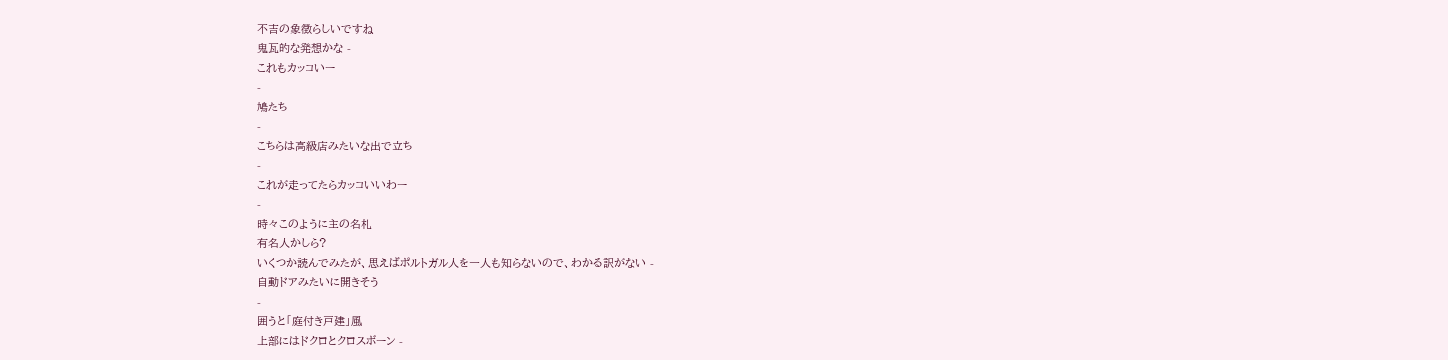不吉の象徴らしいですね
鬼瓦的な発想かな -
これもカッコいー
-
鳩たち
-
こちらは高級店みたいな出で立ち
-
これが走ってたらカッコいいわー
-
時々このように主の名札
有名人かしら?
いくつか読んでみたが、思えばポルトガル人を一人も知らないので、わかる訳がない -
自動ドアみたいに開きそう
-
囲うと「庭付き戸建」風
上部にはドクロとクロスボーン -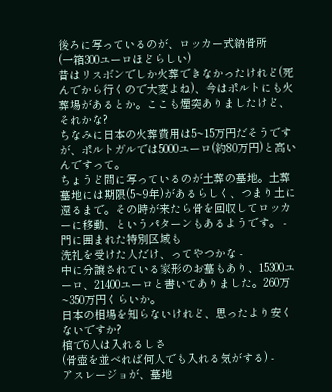後ろに写っているのが、ロッカー式納骨所
(一箱300ユーロほどらしい)
昔はリスボンでしか火葬できなかったけれど(死んでから行くので大変よね)、今はポルトにも火葬場があるとか。ここも煙突ありましたけど、それかな?
ちなみに日本の火葬費用は5~15万円だそうですが、ポルトガルでは5000ユーロ(約80万円)と高いんですって。
ちょうど間に写っているのが土葬の墓地。土葬墓地には期限(5~9年)があるらしく、つまり土に還るまで。その時が来たら骨を回収してロッカーに移動、というパターンもあるようです。 -
門に囲まれた特別区域も
洗礼を受けた人だけ、ってやつかな -
中に分譲されている家形のお墓もあり、15300ユーロ、21400ユーロと書いてありました。260万~350万円くらいか。
日本の相場を知らないけれど、思ったより安くないですか?
棺で6人は入れるしさ
(骨壺を並べれば何人でも入れる気がする) -
アスレージョが、墓地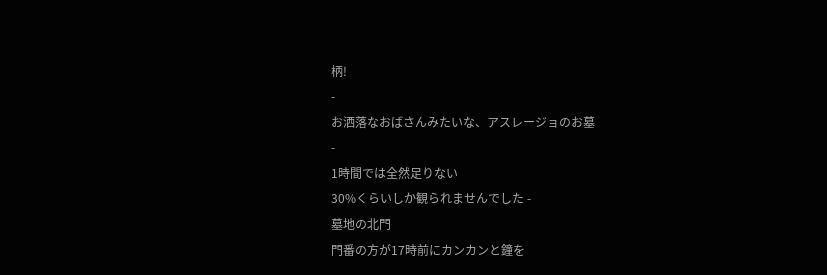柄!
-
お洒落なおばさんみたいな、アスレージョのお墓
-
1時間では全然足りない
30%くらいしか観られませんでした -
墓地の北門
門番の方が17時前にカンカンと鐘を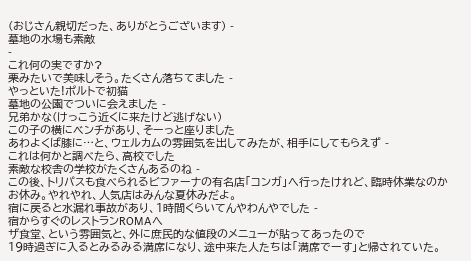(おじさん親切だった、ありがとうございます) -
墓地の水場も素敵
-
これ何の実ですか?
栗みたいで美味しそう。たくさん落ちてました -
やっといた!ポルトで初猫
墓地の公園でついに会えました -
兄弟かな(けっこう近くに来たけど逃げない)
この子の横にベンチがあり、そーっと座りました
あわよくば膝に…と、ウェルカムの雰囲気を出してみたが、相手にしてもらえず -
これは何かと調べたら、高校でした
素敵な校舎の学校がたくさんあるのね -
この後、トリパスも食べられるビファーナの有名店「コンガ」へ行ったけれど、臨時休業なのかお休み。やれやれ、人気店はみんな夏休みだよ。
宿に戻ると水漏れ事故があり、1時間くらいてんやわんやでした -
宿からすぐのレストランROMAへ
ザ食堂、という雰囲気と、外に庶民的な値段のメニューが貼ってあったので
19時過ぎに入るとみるみる満席になり、途中来た人たちは「満席でーす」と帰されていた。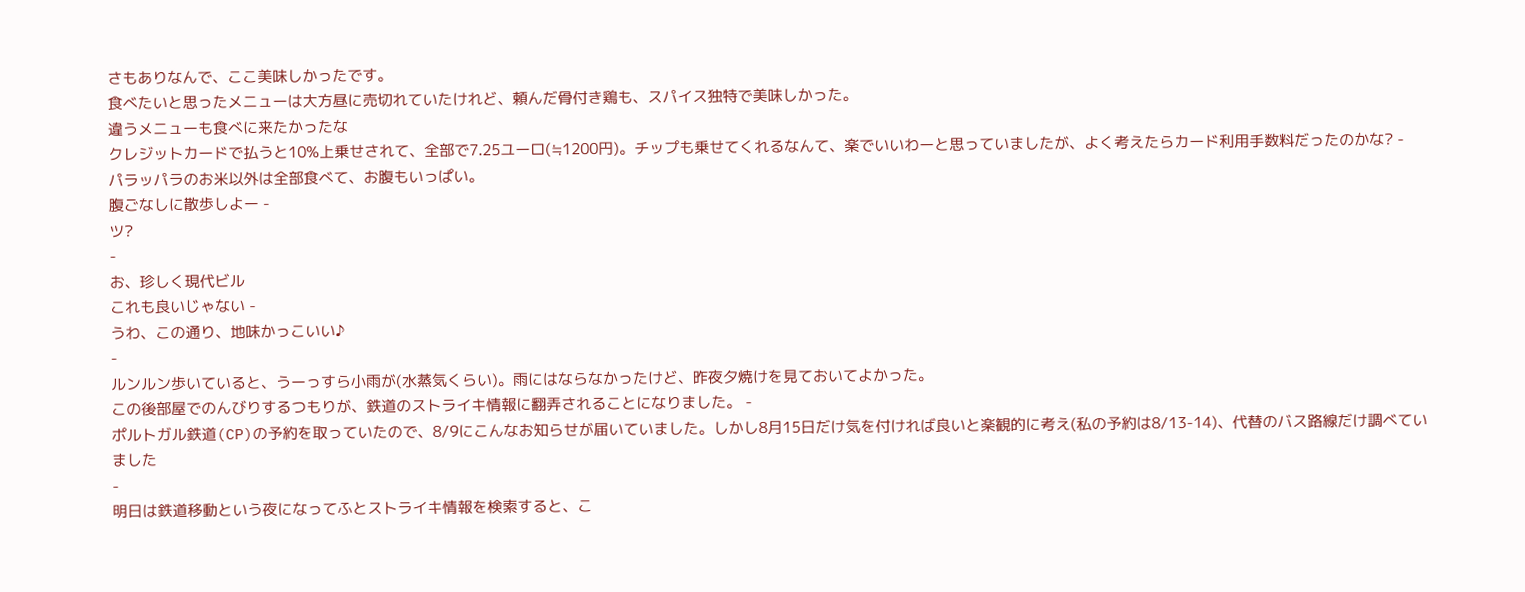さもありなんで、ここ美味しかったです。
食べたいと思ったメニューは大方昼に売切れていたけれど、頼んだ骨付き鶏も、スパイス独特で美味しかった。
違うメニューも食べに来たかったな
クレジットカードで払うと10%上乗せされて、全部で7.25ユーロ(≒1200円)。チップも乗せてくれるなんて、楽でいいわーと思っていましたが、よく考えたらカード利用手数料だったのかな? -
パラッパラのお米以外は全部食べて、お腹もいっぱい。
腹ごなしに散歩しよー -
ツ?
-
お、珍しく現代ビル
これも良いじゃない -
うわ、この通り、地味かっこいい♪
-
ルンルン歩いていると、うーっすら小雨が(水蒸気くらい)。雨にはならなかったけど、昨夜夕焼けを見ておいてよかった。
この後部屋でのんびりするつもりが、鉄道のストライキ情報に翻弄されることになりました。 -
ポルトガル鉄道(CP)の予約を取っていたので、8/9にこんなお知らせが届いていました。しかし8月15日だけ気を付ければ良いと楽観的に考え(私の予約は8/13-14)、代替のバス路線だけ調べていました
-
明日は鉄道移動という夜になってふとストライキ情報を検索すると、こ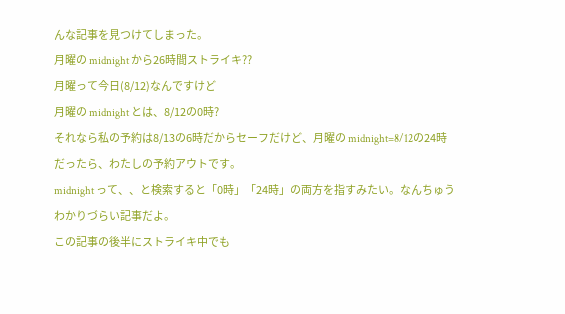んな記事を見つけてしまった。
月曜の midnight から26時間ストライキ??
月曜って今日(8/12)なんですけど
月曜の midnight とは、8/12の0時?
それなら私の予約は8/13の6時だからセーフだけど、月曜の midnight=8/12の24時だったら、わたしの予約アウトです。
midnight って、、と検索すると「0時」「24時」の両方を指すみたい。なんちゅうわかりづらい記事だよ。
この記事の後半にストライキ中でも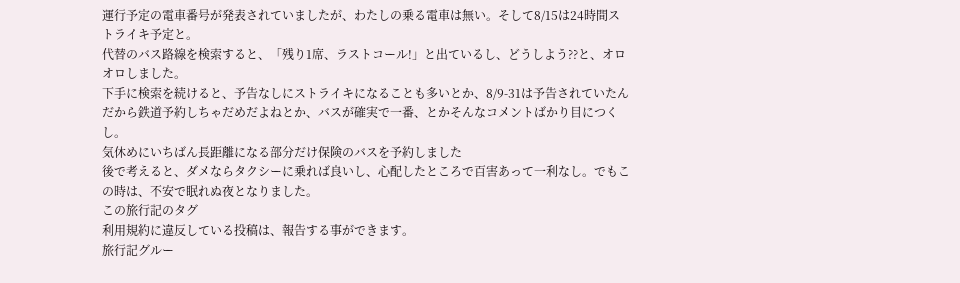運行予定の電車番号が発表されていましたが、わたしの乗る電車は無い。そして8/15は24時間ストライキ予定と。
代替のバス路線を検索すると、「残り1席、ラストコール!」と出ているし、どうしよう??と、オロオロしました。
下手に検索を続けると、予告なしにストライキになることも多いとか、8/9-31は予告されていたんだから鉄道予約しちゃだめだよねとか、バスが確実で一番、とかそんなコメントばかり目につくし。
気休めにいちばん長距離になる部分だけ保険のバスを予約しました
後で考えると、ダメならタクシーに乗れば良いし、心配したところで百害あって一利なし。でもこの時は、不安で眠れぬ夜となりました。
この旅行記のタグ
利用規約に違反している投稿は、報告する事ができます。
旅行記グルー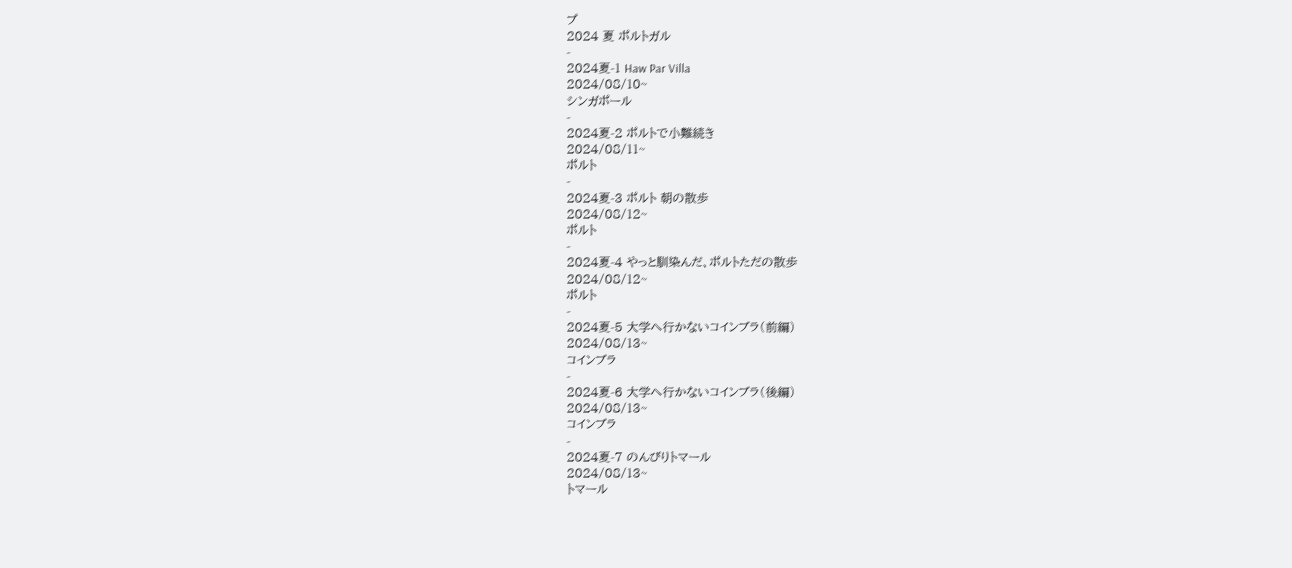プ
2024 夏 ポルトガル
-
2024夏-1 Haw Par Villa
2024/08/10~
シンガポール
-
2024夏-2 ポルトで小難続き
2024/08/11~
ポルト
-
2024夏-3 ポルト 朝の散歩
2024/08/12~
ポルト
-
2024夏-4 やっと馴染んだ、ポルトただの散歩
2024/08/12~
ポルト
-
2024夏-5 大学へ行かないコインブラ(前編)
2024/08/13~
コインブラ
-
2024夏-6 大学へ行かないコインブラ(後編)
2024/08/13~
コインブラ
-
2024夏-7 のんびりトマール
2024/08/13~
トマール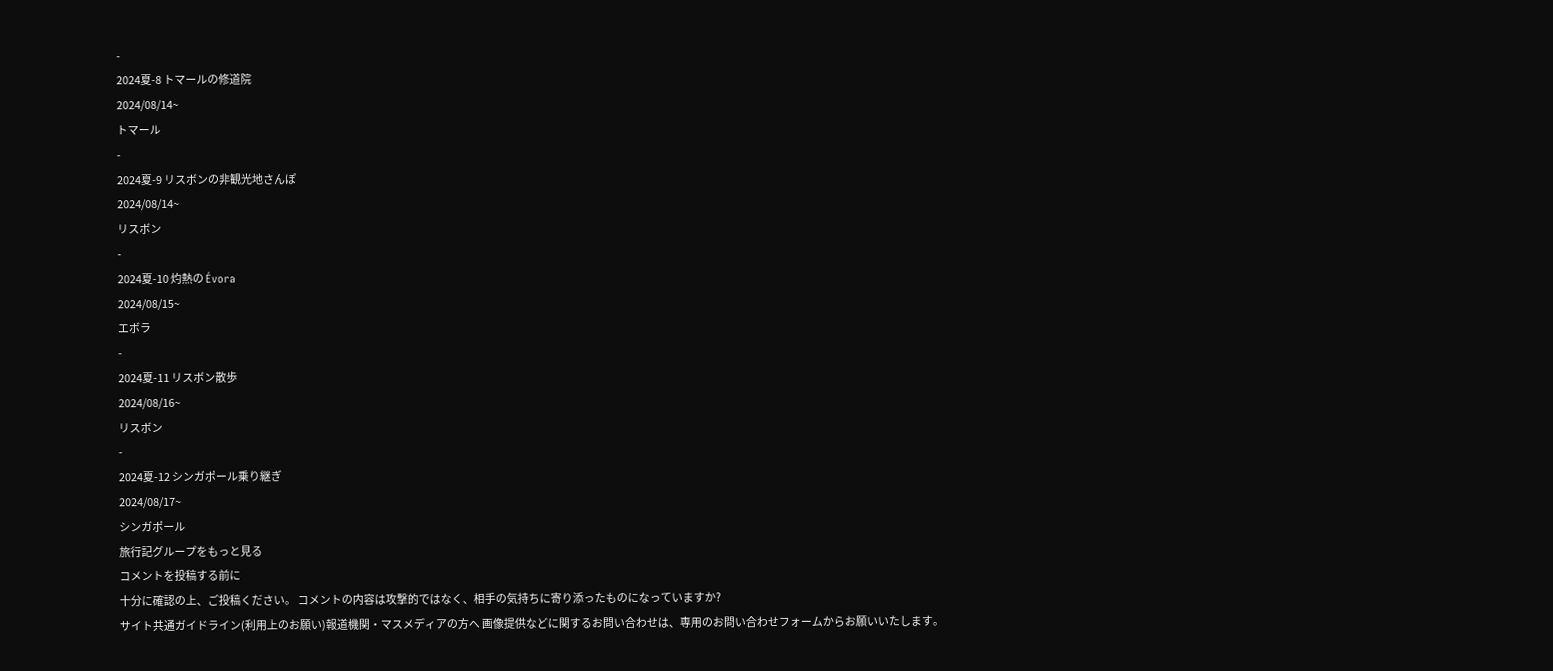-
2024夏-8 トマールの修道院
2024/08/14~
トマール
-
2024夏-9 リスボンの非観光地さんぽ
2024/08/14~
リスボン
-
2024夏-10 灼熱の Évora
2024/08/15~
エボラ
-
2024夏-11 リスボン散歩
2024/08/16~
リスボン
-
2024夏-12 シンガポール乗り継ぎ
2024/08/17~
シンガポール
旅行記グループをもっと見る
コメントを投稿する前に
十分に確認の上、ご投稿ください。 コメントの内容は攻撃的ではなく、相手の気持ちに寄り添ったものになっていますか?
サイト共通ガイドライン(利用上のお願い)報道機関・マスメディアの方へ 画像提供などに関するお問い合わせは、専用のお問い合わせフォームからお願いいたします。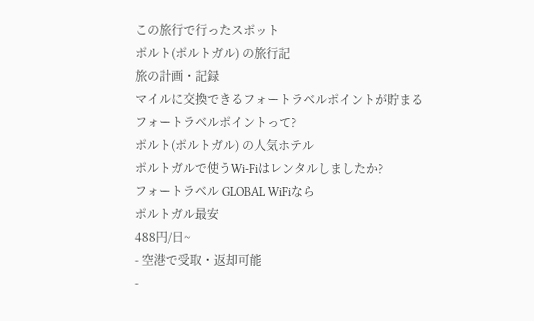この旅行で行ったスポット
ポルト(ポルトガル) の旅行記
旅の計画・記録
マイルに交換できるフォートラベルポイントが貯まる
フォートラベルポイントって?
ポルト(ポルトガル) の人気ホテル
ポルトガルで使うWi-Fiはレンタルしましたか?
フォートラベル GLOBAL WiFiなら
ポルトガル最安
488円/日~
- 空港で受取・返却可能
-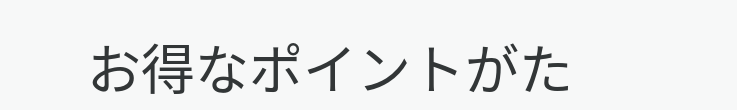お得なポイントがた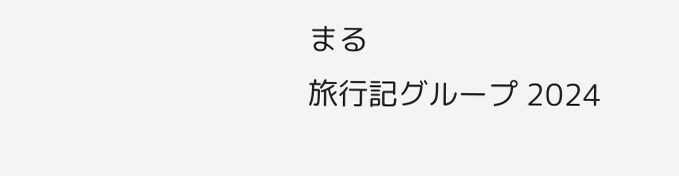まる
旅行記グループ 2024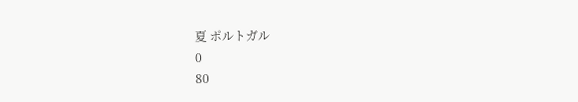夏 ポルトガル
0
80